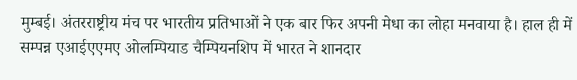मुम्बई। अंतरराष्ट्रीय मंच पर भारतीय प्रतिभाओं ने एक बार फिर अपनी मेधा का लोहा मनवाया है। हाल ही में सम्पन्न एआईएएमए ओलम्पियाड चैम्पियनशिप में भारत ने शानदार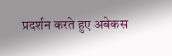प्रदर्शन करते हुए अबेकस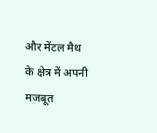और मेंटल मैथ के क्षेत्र में अपनी मजबूत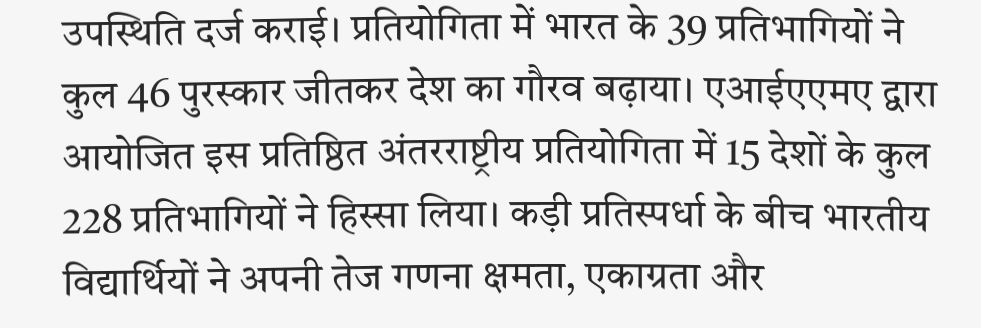उपस्थिति दर्ज कराई। प्रतियोगिता में भारत के 39 प्रतिभागियों ने कुल 46 पुरस्कार जीतकर देश का गौरव बढ़ाया। एआईएएमए द्वारा आयोजित इस प्रतिष्ठित अंतरराष्ट्रीय प्रतियोगिता में 15 देशों के कुल 228 प्रतिभागियों ने हिस्सा लिया। कड़ी प्रतिस्पर्धा के बीच भारतीय विद्यार्थियों ने अपनी तेज गणना क्षमता, एकाग्रता और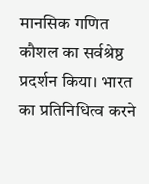मानसिक गणित कौशल का सर्वश्रेष्ठ प्रदर्शन किया। भारत का प्रतिनिधित्व करने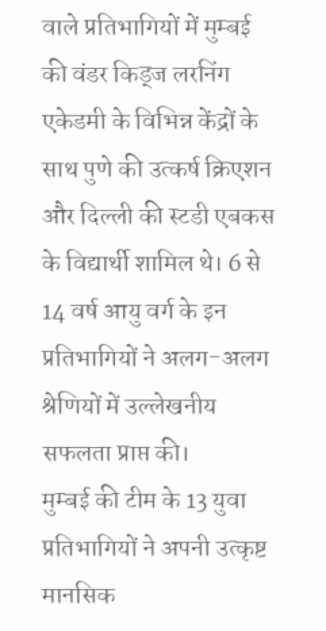वाले प्रतिभागियों में मुम्बई की वंडर किड्ज लरनिंग एकेडमी के विभिन्न केंद्रों के साथ पुणे की उत्कर्ष क्रिएशन और दिल्ली की स्टडी एबकस के विद्यार्थी शामिल थे। 6 से 14 वर्ष आयु वर्ग के इन प्रतिभागियों ने अलग-अलग श्रेणियों में उल्लेखनीय सफलता प्राप्त की।
मुम्बई की टीम के 13 युवा प्रतिभागियों ने अपनी उत्कृष्ट मानसिक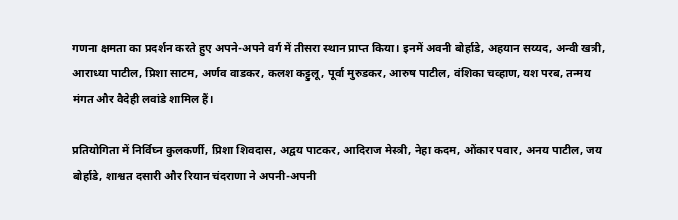गणना क्षमता का प्रदर्शन करते हुए अपने-अपने वर्ग में तीसरा स्थान प्राप्त किया। इनमें अवनी बोर्हाडे, अहयान सय्यद, अन्वी खत्री, आराध्या पाटील, प्रिशा साटम, अर्णव वाडकर, कलश कट्टुलू, पूर्वा मुरुडकर, आरुष पाटील, वंशिका चव्हाण, यश परब, तन्मय मंगत और वैदेही लवांडे शामिल हैं।

प्रतियोगिता में निर्विघ्न कुलकर्णी, प्रिशा शिवदास, अद्वय पाटकर, आदिराज मेस्त्री, नेहा कदम, ओंकार पवार, अनय पाटील, जय बोर्हाडे, शाश्वत दसारी और रियान चंदराणा ने अपनी-अपनी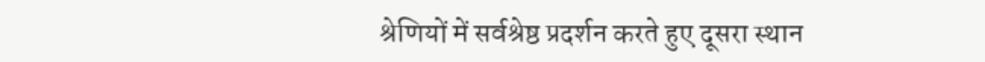श्रेणियों में सर्वश्रेष्ठ प्रदर्शन करते हुए दूसरा स्थान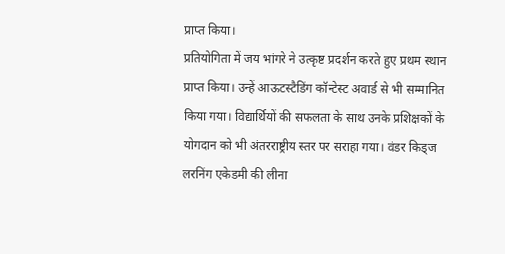प्राप्त किया।
प्रतियोगिता में जय भांगरे ने उत्कृष्ट प्रदर्शन करते हुए प्रथम स्थान प्राप्त किया। उन्हें आऊटस्टैडिंग कॉन्टेस्ट अवार्ड से भी सम्मानित किया गया। विद्यार्थियों की सफलता के साथ उनके प्रशिक्षकों के योगदान को भी अंतरराष्ट्रीय स्तर पर सराहा गया। वंडर किड्ज लरनिंग एकेडमी की लीना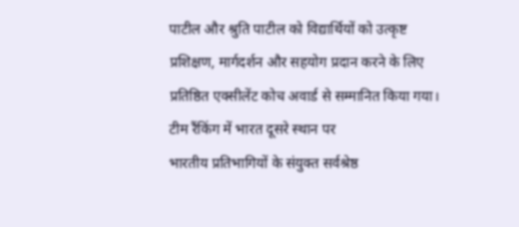पाटील और श्रुति पाटील को विद्यार्थियों को उत्कृष्ट प्रशिक्षण, मार्गदर्शन और सहयोग प्रदान करने के लिए प्रतिष्ठित एक्सीलेंट कोच अवार्ड से सम्मानित किया गया।
टीम रैंकिंग में भारत दूसरे स्थान पर
भारतीय प्रतिभागियों के संयुक्त सर्वश्रेष्ठ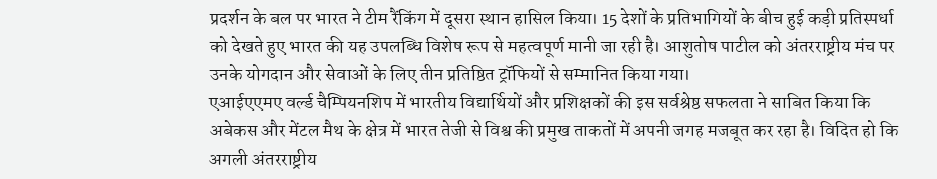प्रदर्शन के बल पर भारत ने टीम रैंकिंग में दूसरा स्थान हासिल किया। 15 देशों के प्रतिभागियों के बीच हुई कड़ी प्रतिस्पर्धा को देखते हुए भारत की यह उपलब्धि विशेष रूप से महत्वपूर्ण मानी जा रही है। आशुतोष पाटील को अंतरराष्ट्रीय मंच पर उनके योगदान और सेवाओं के लिए तीन प्रतिष्ठित ट्रॉफियों से सम्मानित किया गया।
एआईएएमए वर्ल्ड चैम्पियनशिप में भारतीय विद्यार्थियों और प्रशिक्षकों की इस सर्वश्रेष्ठ सफलता ने साबित किया कि अबेकस और मेंटल मैथ के क्षेत्र में भारत तेजी से विश्व की प्रमुख ताकतों में अपनी जगह मजबूत कर रहा है। विदित हो कि अगली अंतरराष्ट्रीय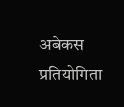अबेकस प्रतियोगिता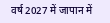वर्ष 2027 में जापान में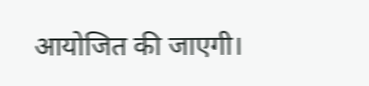आयोजित की जाएगी।